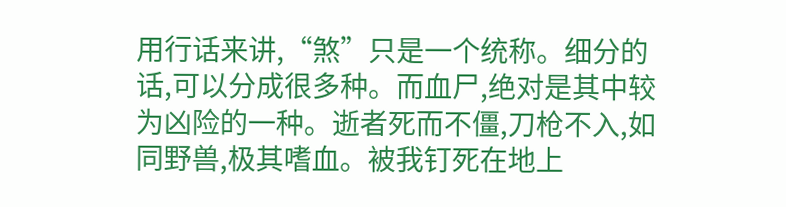用行话来讲,“煞”只是一个统称。细分的话,可以分成很多种。而血尸,绝对是其中较为凶险的一种。逝者死而不僵,刀枪不入,如同野兽,极其嗜血。被我钉死在地上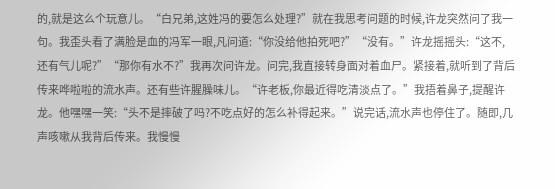的,就是这么个玩意儿。“白兄弟,这姓冯的要怎么处理?”就在我思考问题的时候,许龙突然问了我一句。我歪头看了满脸是血的冯军一眼,凡问道:“你没给他拍死吧?”“没有。”许龙摇摇头:“这不,还有气儿呢?”“那你有水不?”我再次问许龙。问完,我直接转身面对着血尸。紧接着,就听到了背后传来哗啦啦的流水声。还有些许腥臊味儿。“许老板,你最近得吃清淡点了。”我捂着鼻子,提醒许龙。他嘿嘿一笑:“头不是摔破了吗?不吃点好的怎么补得起来。”说完话,流水声也停住了。随即,几声咳嗽从我背后传来。我慢慢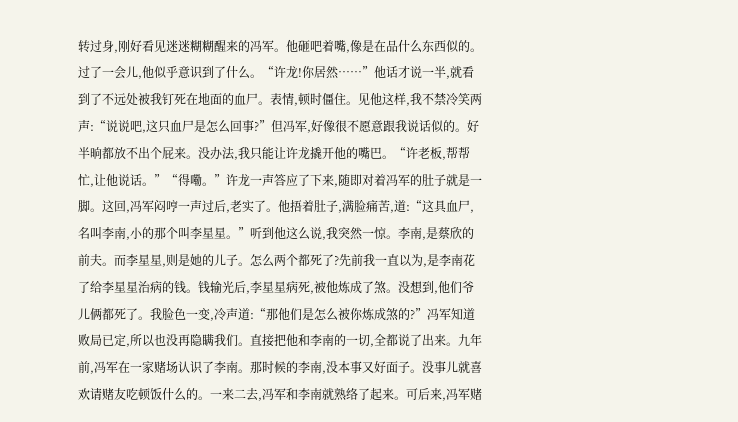转过身,刚好看见迷迷糊糊醒来的冯军。他砸吧着嘴,像是在品什么东西似的。过了一会儿,他似乎意识到了什么。“许龙!你居然……”他话才说一半,就看到了不远处被我钉死在地面的血尸。表情,顿时僵住。见他这样,我不禁冷笑两声:“说说吧,这只血尸是怎么回事?”但冯军,好像很不愿意跟我说话似的。好半晌都放不出个屁来。没办法,我只能让许龙撬开他的嘴巴。“许老板,帮帮忙,让他说话。”“得嘞。”许龙一声答应了下来,随即对着冯军的肚子就是一脚。这回,冯军闷哼一声过后,老实了。他捂着肚子,满脸痛苦,道:“这具血尸,名叫李南,小的那个叫李星星。”听到他这么说,我突然一惊。李南,是蔡欣的前夫。而李星星,则是她的儿子。怎么两个都死了?先前我一直以为,是李南花了给李星星治病的钱。钱输光后,李星星病死,被他炼成了煞。没想到,他们爷儿俩都死了。我脸色一变,冷声道:“那他们是怎么被你炼成煞的?”冯军知道败局已定,所以也没再隐瞒我们。直接把他和李南的一切,全都说了出来。九年前,冯军在一家赌场认识了李南。那时候的李南,没本事又好面子。没事儿就喜欢请赌友吃顿饭什么的。一来二去,冯军和李南就熟络了起来。可后来,冯军赌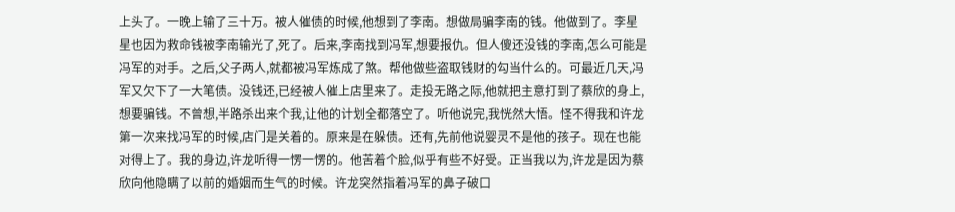上头了。一晚上输了三十万。被人催债的时候,他想到了李南。想做局骗李南的钱。他做到了。李星星也因为救命钱被李南输光了,死了。后来,李南找到冯军,想要报仇。但人傻还没钱的李南,怎么可能是冯军的对手。之后,父子两人,就都被冯军炼成了煞。帮他做些盗取钱财的勾当什么的。可最近几天,冯军又欠下了一大笔债。没钱还,已经被人催上店里来了。走投无路之际,他就把主意打到了蔡欣的身上,想要骗钱。不曾想,半路杀出来个我,让他的计划全都落空了。听他说完,我恍然大悟。怪不得我和许龙第一次来找冯军的时候,店门是关着的。原来是在躲债。还有,先前他说婴灵不是他的孩子。现在也能对得上了。我的身边,许龙听得一愣一愣的。他苦着个脸,似乎有些不好受。正当我以为,许龙是因为蔡欣向他隐瞒了以前的婚姻而生气的时候。许龙突然指着冯军的鼻子破口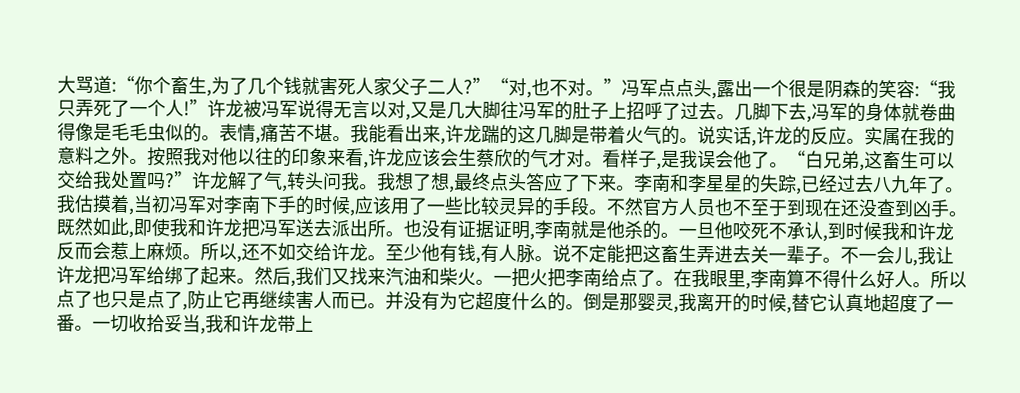大骂道:“你个畜生,为了几个钱就害死人家父子二人?”“对,也不对。”冯军点点头,露出一个很是阴森的笑容:“我只弄死了一个人!”许龙被冯军说得无言以对,又是几大脚往冯军的肚子上招呼了过去。几脚下去,冯军的身体就卷曲得像是毛毛虫似的。表情,痛苦不堪。我能看出来,许龙踹的这几脚是带着火气的。说实话,许龙的反应。实属在我的意料之外。按照我对他以往的印象来看,许龙应该会生蔡欣的气才对。看样子,是我误会他了。“白兄弟,这畜生可以交给我处置吗?”许龙解了气,转头问我。我想了想,最终点头答应了下来。李南和李星星的失踪,已经过去八九年了。我估摸着,当初冯军对李南下手的时候,应该用了一些比较灵异的手段。不然官方人员也不至于到现在还没查到凶手。既然如此,即使我和许龙把冯军送去派出所。也没有证据证明,李南就是他杀的。一旦他咬死不承认,到时候我和许龙反而会惹上麻烦。所以,还不如交给许龙。至少他有钱,有人脉。说不定能把这畜生弄进去关一辈子。不一会儿,我让许龙把冯军给绑了起来。然后,我们又找来汽油和柴火。一把火把李南给点了。在我眼里,李南算不得什么好人。所以点了也只是点了,防止它再继续害人而已。并没有为它超度什么的。倒是那婴灵,我离开的时候,替它认真地超度了一番。一切收拾妥当,我和许龙带上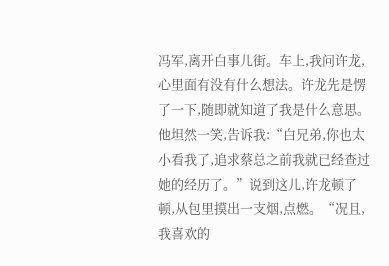冯军,离开白事儿街。车上,我问许龙,心里面有没有什么想法。许龙先是愣了一下,随即就知道了我是什么意思。他坦然一笑,告诉我:“白兄弟,你也太小看我了,追求蔡总之前我就已经查过她的经历了。”说到这儿,许龙顿了顿,从包里摸出一支烟,点燃。“况且,我喜欢的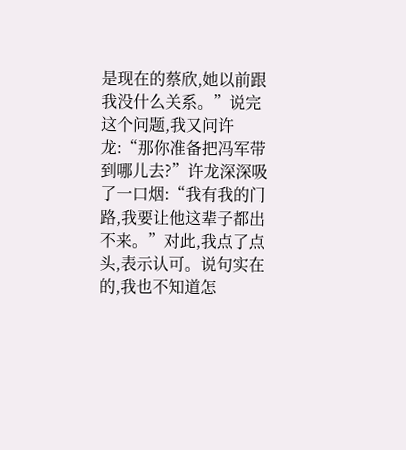是现在的蔡欣,她以前跟我没什么关系。”说完这个问题,我又问许龙:“那你准备把冯军带到哪儿去?”许龙深深吸了一口烟:“我有我的门路,我要让他这辈子都出不来。”对此,我点了点头,表示认可。说句实在的,我也不知道怎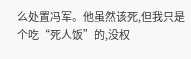么处置冯军。他虽然该死,但我只是个吃“死人饭”的,没权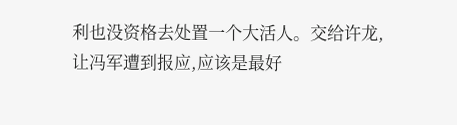利也没资格去处置一个大活人。交给许龙,让冯军遭到报应,应该是最好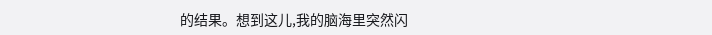的结果。想到这儿,我的脑海里突然闪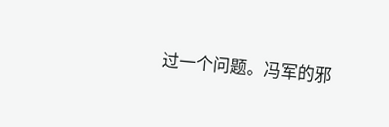过一个问题。冯军的邪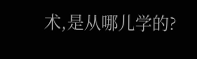术,是从哪儿学的?